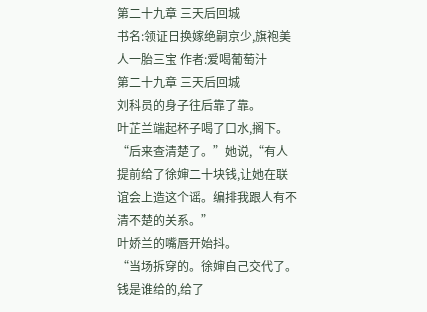第二十九章 三天后回城
书名:领证日换嫁绝嗣京少,旗袍美人一胎三宝 作者:爱喝葡萄汁
第二十九章 三天后回城
刘科员的身子往后靠了靠。
叶芷兰端起杯子喝了口水,搁下。
“后来查清楚了。”她说,“有人提前给了徐婶二十块钱,让她在联谊会上造这个谣。编排我跟人有不清不楚的关系。”
叶娇兰的嘴唇开始抖。
“当场拆穿的。徐婶自己交代了。钱是谁给的,给了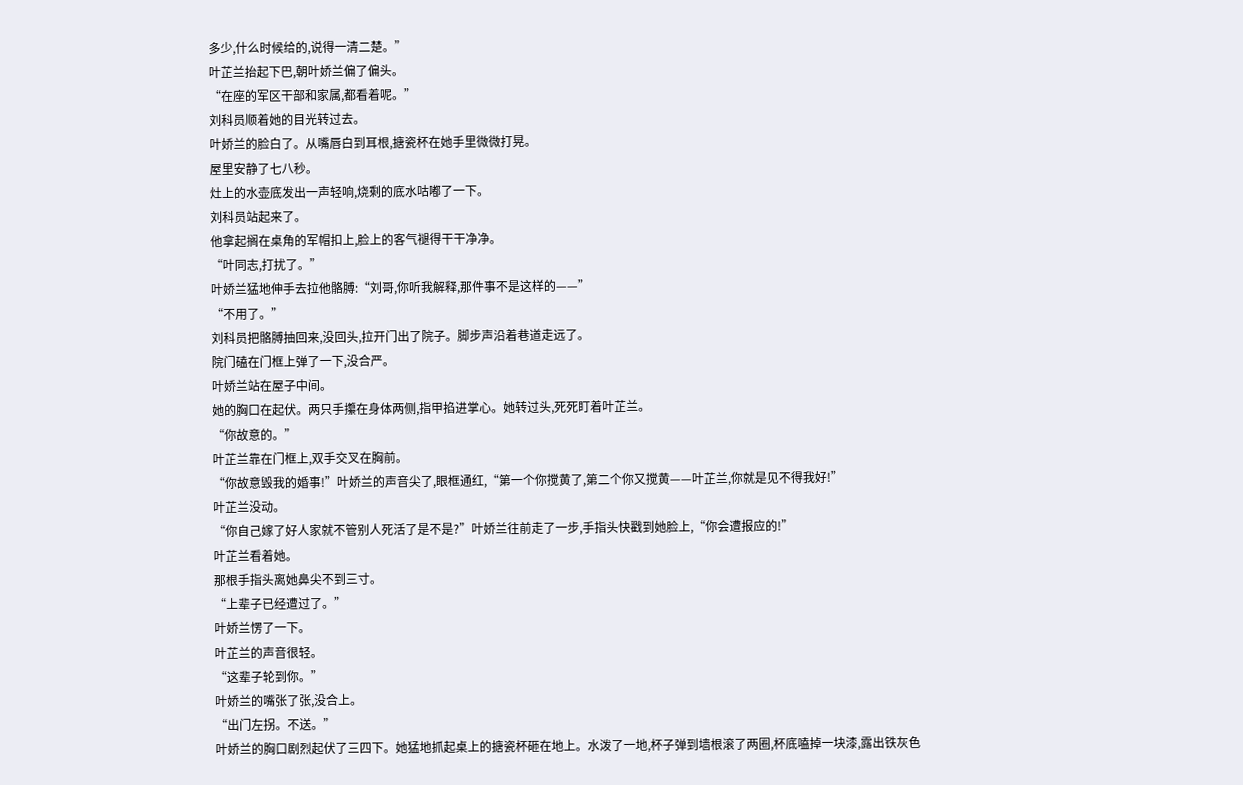多少,什么时候给的,说得一清二楚。”
叶芷兰抬起下巴,朝叶娇兰偏了偏头。
“在座的军区干部和家属,都看着呢。”
刘科员顺着她的目光转过去。
叶娇兰的脸白了。从嘴唇白到耳根,搪瓷杯在她手里微微打晃。
屋里安静了七八秒。
灶上的水壶底发出一声轻响,烧剩的底水咕嘟了一下。
刘科员站起来了。
他拿起搁在桌角的军帽扣上,脸上的客气褪得干干净净。
“叶同志,打扰了。”
叶娇兰猛地伸手去拉他骼膊:“刘哥,你听我解释,那件事不是这样的——”
“不用了。”
刘科员把骼膊抽回来,没回头,拉开门出了院子。脚步声沿着巷道走远了。
院门磕在门框上弹了一下,没合严。
叶娇兰站在屋子中间。
她的胸口在起伏。两只手攥在身体两侧,指甲掐进掌心。她转过头,死死盯着叶芷兰。
“你故意的。”
叶芷兰靠在门框上,双手交叉在胸前。
“你故意毁我的婚事!”叶娇兰的声音尖了,眼框通红,“第一个你搅黄了,第二个你又搅黄——叶芷兰,你就是见不得我好!”
叶芷兰没动。
“你自己嫁了好人家就不管别人死活了是不是?”叶娇兰往前走了一步,手指头快戳到她脸上,“你会遭报应的!”
叶芷兰看着她。
那根手指头离她鼻尖不到三寸。
“上辈子已经遭过了。”
叶娇兰愣了一下。
叶芷兰的声音很轻。
“这辈子轮到你。”
叶娇兰的嘴张了张,没合上。
“出门左拐。不送。”
叶娇兰的胸口剧烈起伏了三四下。她猛地抓起桌上的搪瓷杯砸在地上。水泼了一地,杯子弹到墙根滚了两圈,杯底嗑掉一块漆,露出铁灰色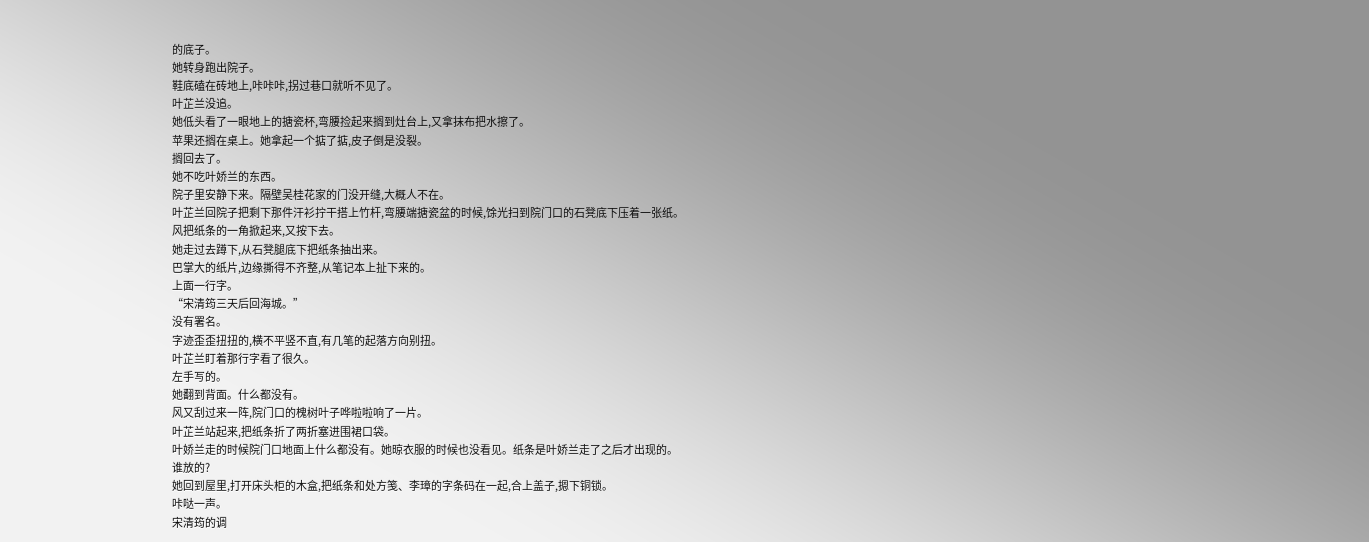的底子。
她转身跑出院子。
鞋底磕在砖地上,咔咔咔,拐过巷口就听不见了。
叶芷兰没追。
她低头看了一眼地上的搪瓷杯,弯腰捡起来搁到灶台上,又拿抹布把水擦了。
苹果还搁在桌上。她拿起一个掂了掂,皮子倒是没裂。
搁回去了。
她不吃叶娇兰的东西。
院子里安静下来。隔壁吴桂花家的门没开缝,大概人不在。
叶芷兰回院子把剩下那件汗衫拧干搭上竹杆,弯腰端搪瓷盆的时候,馀光扫到院门口的石凳底下压着一张纸。
风把纸条的一角掀起来,又按下去。
她走过去蹲下,从石凳腿底下把纸条抽出来。
巴掌大的纸片,边缘撕得不齐整,从笔记本上扯下来的。
上面一行字。
“宋清筠三天后回海城。”
没有署名。
字迹歪歪扭扭的,横不平竖不直,有几笔的起落方向别扭。
叶芷兰盯着那行字看了很久。
左手写的。
她翻到背面。什么都没有。
风又刮过来一阵,院门口的槐树叶子哗啦啦响了一片。
叶芷兰站起来,把纸条折了两折塞进围裙口袋。
叶娇兰走的时候院门口地面上什么都没有。她晾衣服的时候也没看见。纸条是叶娇兰走了之后才出现的。
谁放的?
她回到屋里,打开床头柜的木盒,把纸条和处方笺、李璋的字条码在一起,合上盖子,摁下铜锁。
咔哒一声。
宋清筠的调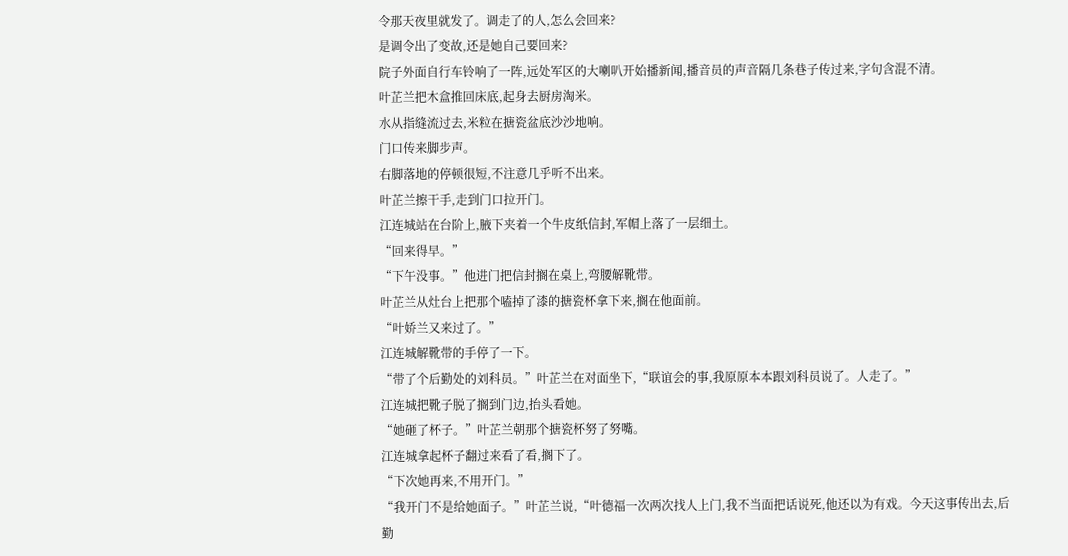令那天夜里就发了。调走了的人,怎么会回来?
是调令出了变故,还是她自己要回来?
院子外面自行车铃响了一阵,远处军区的大喇叭开始播新闻,播音员的声音隔几条巷子传过来,字句含混不清。
叶芷兰把木盒推回床底,起身去厨房淘米。
水从指缝流过去,米粒在搪瓷盆底沙沙地响。
门口传来脚步声。
右脚落地的停顿很短,不注意几乎听不出来。
叶芷兰擦干手,走到门口拉开门。
江连城站在台阶上,腋下夹着一个牛皮纸信封,军帽上落了一层细土。
“回来得早。”
“下午没事。”他进门把信封搁在桌上,弯腰解靴带。
叶芷兰从灶台上把那个嗑掉了漆的搪瓷杯拿下来,搁在他面前。
“叶娇兰又来过了。”
江连城解靴带的手停了一下。
“带了个后勤处的刘科员。”叶芷兰在对面坐下,“联谊会的事,我原原本本跟刘科员说了。人走了。”
江连城把靴子脱了搁到门边,抬头看她。
“她砸了杯子。”叶芷兰朝那个搪瓷杯努了努嘴。
江连城拿起杯子翻过来看了看,搁下了。
“下次她再来,不用开门。”
“我开门不是给她面子。”叶芷兰说,“叶德福一次两次找人上门,我不当面把话说死,他还以为有戏。今天这事传出去,后勤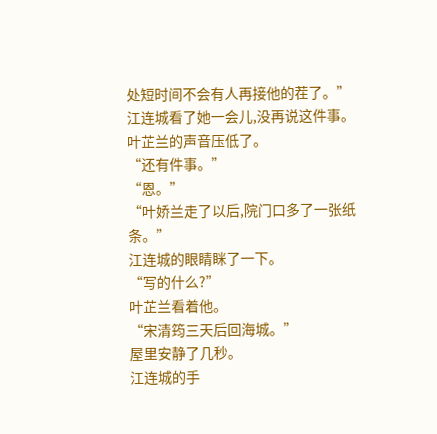处短时间不会有人再接他的茬了。”
江连城看了她一会儿,没再说这件事。
叶芷兰的声音压低了。
“还有件事。”
“恩。”
“叶娇兰走了以后,院门口多了一张纸条。”
江连城的眼睛眯了一下。
“写的什么?”
叶芷兰看着他。
“宋清筠三天后回海城。”
屋里安静了几秒。
江连城的手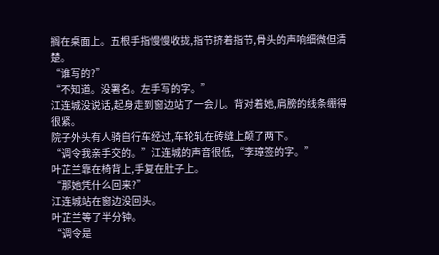搁在桌面上。五根手指慢慢收拢,指节挤着指节,骨头的声响细微但清楚。
“谁写的?”
“不知道。没署名。左手写的字。”
江连城没说话,起身走到窗边站了一会儿。背对着她,肩膀的线条绷得很紧。
院子外头有人骑自行车经过,车轮轧在砖缝上颠了两下。
“调令我亲手交的。”江连城的声音很低,“李璋签的字。”
叶芷兰靠在椅背上,手复在肚子上。
“那她凭什么回来?”
江连城站在窗边没回头。
叶芷兰等了半分钟。
“调令是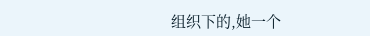组织下的,她一个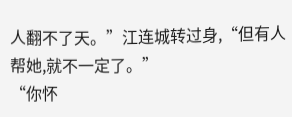人翻不了天。”江连城转过身,“但有人帮她,就不一定了。”
“你怀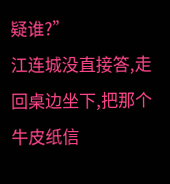疑谁?”
江连城没直接答,走回桌边坐下,把那个牛皮纸信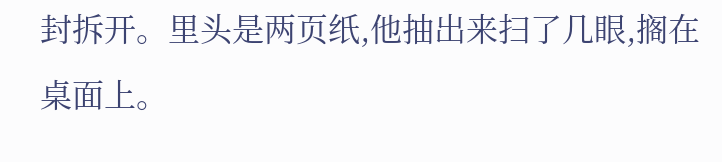封拆开。里头是两页纸,他抽出来扫了几眼,搁在桌面上。